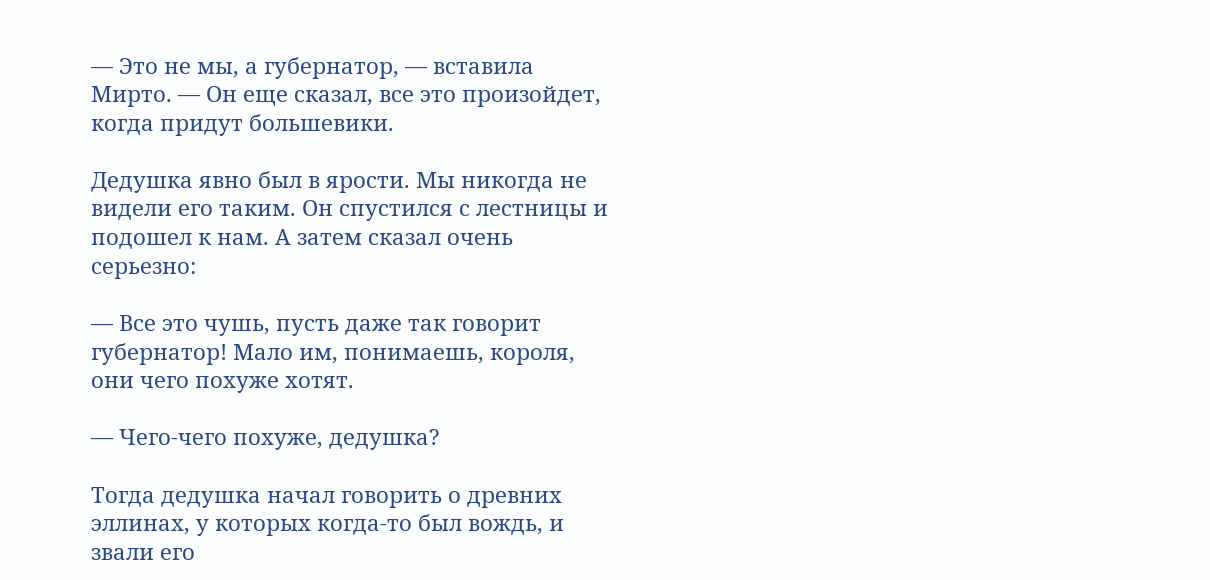— Это не мы, а губернатор, — вставила Мирто. — Он еще сказал, все это произойдет, когда придут большевики.

Дедушка явно был в ярости. Мы никогда не видели его таким. Он спустился с лестницы и подошел к нам. А затем сказал очень серьезно:

— Все это чушь, пусть даже так говорит губернатор! Мало им, понимаешь, короля, они чего похуже хотят.

— Чего-чего похуже, дедушка?

Тогда дедушка начал говорить о древних эллинах, у которых когда-то был вождь, и звали его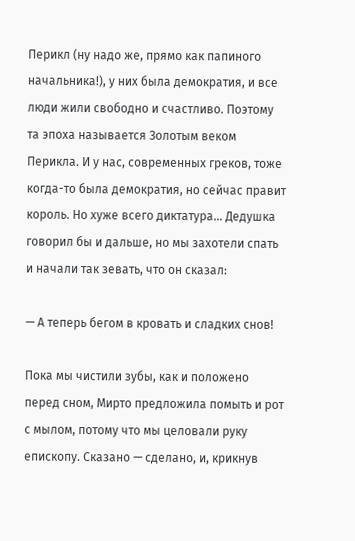Перикл (ну надо же, прямо как папиного начальника!), у них была демократия, и все люди жили свободно и счастливо. Поэтому та эпоха называется Золотым веком Перикла. И у нас, современных греков, тоже когда-то была демократия, но сейчас правит король. Но хуже всего диктатура… Дедушка говорил бы и дальше, но мы захотели спать и начали так зевать, что он сказал:

— А теперь бегом в кровать и сладких снов!

Пока мы чистили зубы, как и положено перед сном, Мирто предложила помыть и рот с мылом, потому что мы целовали руку епископу. Сказано — сделано, и, крикнув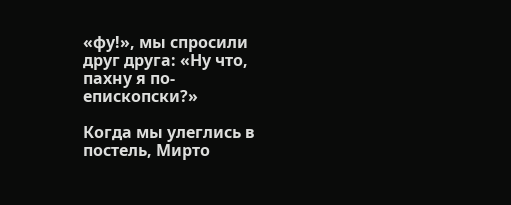«фу!», мы спросили друг друга: «Ну что, пахну я по-епископски?»

Когда мы улеглись в постель, Мирто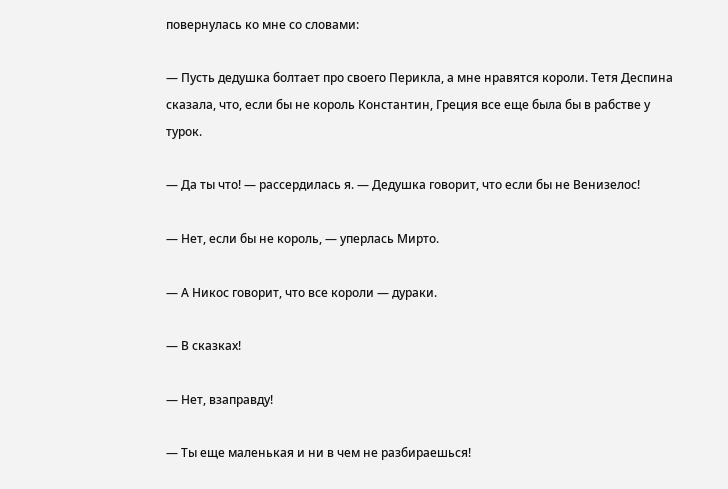повернулась ко мне со словами:

— Пусть дедушка болтает про своего Перикла, а мне нравятся короли. Тетя Деспина сказала, что, если бы не король Константин, Греция все еще была бы в рабстве у турок.

— Да ты что! — рассердилась я. — Дедушка говорит, что если бы не Венизелос!

— Нет, если бы не король, — уперлась Мирто.

— А Никос говорит, что все короли — дураки.

— В сказках!

— Нет, взаправду!

— Ты еще маленькая и ни в чем не разбираешься!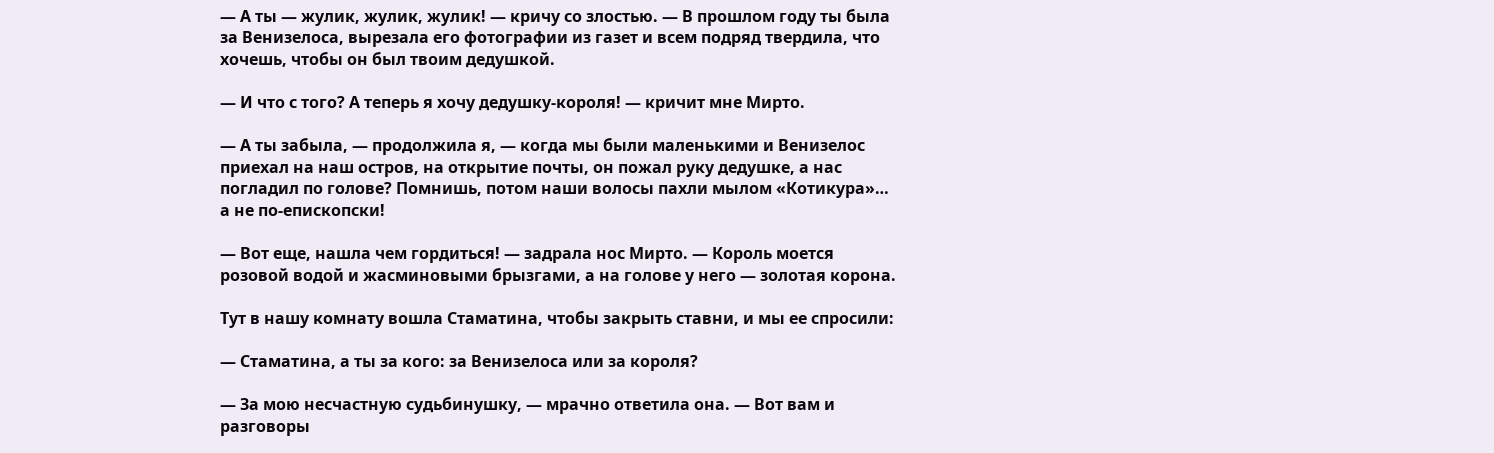— А ты — жулик, жулик, жулик! — кричу со злостью. — В прошлом году ты была за Венизелоса, вырезала его фотографии из газет и всем подряд твердила, что хочешь, чтобы он был твоим дедушкой.

— И что с того? А теперь я хочу дедушку-короля! — кричит мне Мирто.

— А ты забыла, — продолжила я, — когда мы были маленькими и Венизелос приехал на наш остров, на открытие почты, он пожал руку дедушке, а нас погладил по голове? Помнишь, потом наши волосы пахли мылом «Котикура»… а не по-епископски!

— Вот еще, нашла чем гордиться! — задрала нос Мирто. — Король моется розовой водой и жасминовыми брызгами, а на голове у него — золотая корона.

Тут в нашу комнату вошла Стаматина, чтобы закрыть ставни, и мы ее спросили:

— Стаматина, а ты за кого: за Венизелоса или за короля?

— За мою несчастную судьбинушку, — мрачно ответила она. — Вот вам и разговоры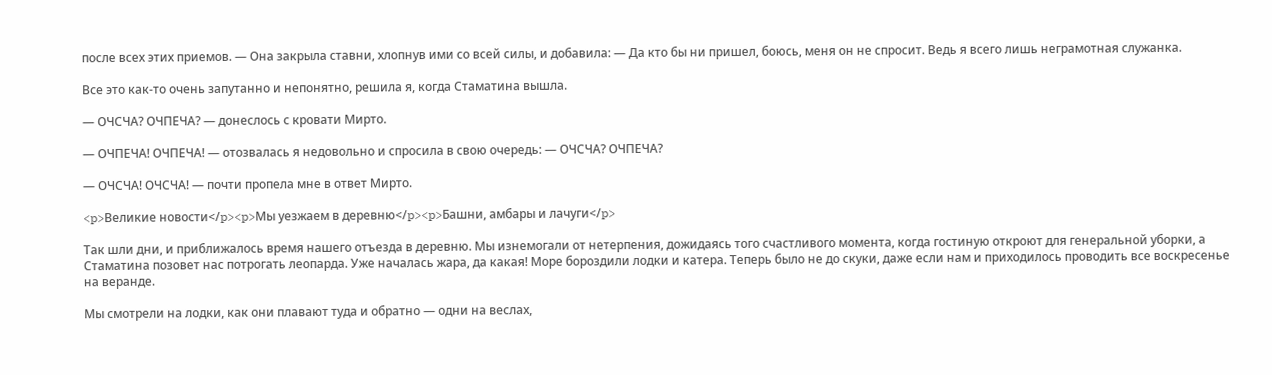после всех этих приемов. — Она закрыла ставни, хлопнув ими со всей силы, и добавила: — Да кто бы ни пришел, боюсь, меня он не спросит. Ведь я всего лишь неграмотная служанка.

Все это как-то очень запутанно и непонятно, решила я, когда Стаматина вышла.

— ОЧСЧА? ОЧПЕЧА? — донеслось с кровати Мирто.

— ОЧПЕЧА! ОЧПЕЧА! — отозвалась я недовольно и спросила в свою очередь: — ОЧСЧА? ОЧПЕЧА?

— ОЧСЧА! ОЧСЧА! — почти пропела мне в ответ Мирто.

<p>Великие новости</p><p>Мы уезжаем в деревню</p><p>Башни, амбары и лачуги</p>

Так шли дни, и приближалось время нашего отъезда в деревню. Мы изнемогали от нетерпения, дожидаясь того счастливого момента, когда гостиную откроют для генеральной уборки, а Стаматина позовет нас потрогать леопарда. Уже началась жара, да какая! Море бороздили лодки и катера. Теперь было не до скуки, даже если нам и приходилось проводить все воскресенье на веранде.

Мы смотрели на лодки, как они плавают туда и обратно — одни на веслах,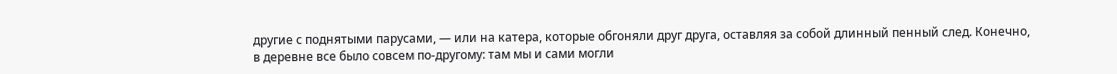другие с поднятыми парусами, — или на катера, которые обгоняли друг друга, оставляя за собой длинный пенный след. Конечно, в деревне все было совсем по-другому: там мы и сами могли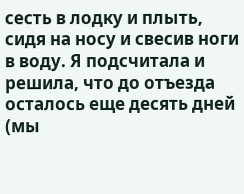сесть в лодку и плыть, сидя на носу и свесив ноги в воду. Я подсчитала и решила, что до отъезда осталось еще десять дней (мы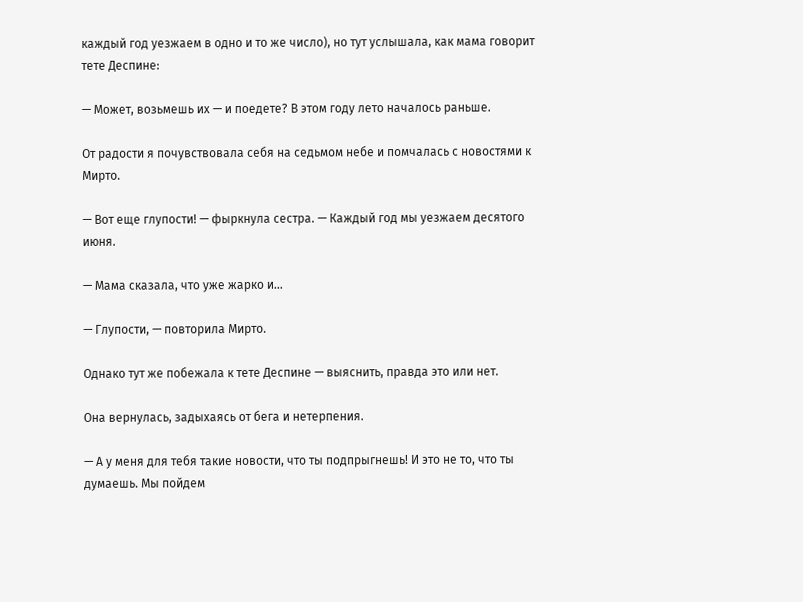каждый год уезжаем в одно и то же число), но тут услышала, как мама говорит тете Деспине:

— Может, возьмешь их — и поедете? В этом году лето началось раньше.

От радости я почувствовала себя на седьмом небе и помчалась с новостями к Мирто.

— Вот еще глупости! — фыркнула сестра. — Каждый год мы уезжаем десятого июня.

— Мама сказала, что уже жарко и…

— Глупости, — повторила Мирто.

Однако тут же побежала к тете Деспине — выяснить, правда это или нет.

Она вернулась, задыхаясь от бега и нетерпения.

— А у меня для тебя такие новости, что ты подпрыгнешь! И это не то, что ты думаешь. Мы пойдем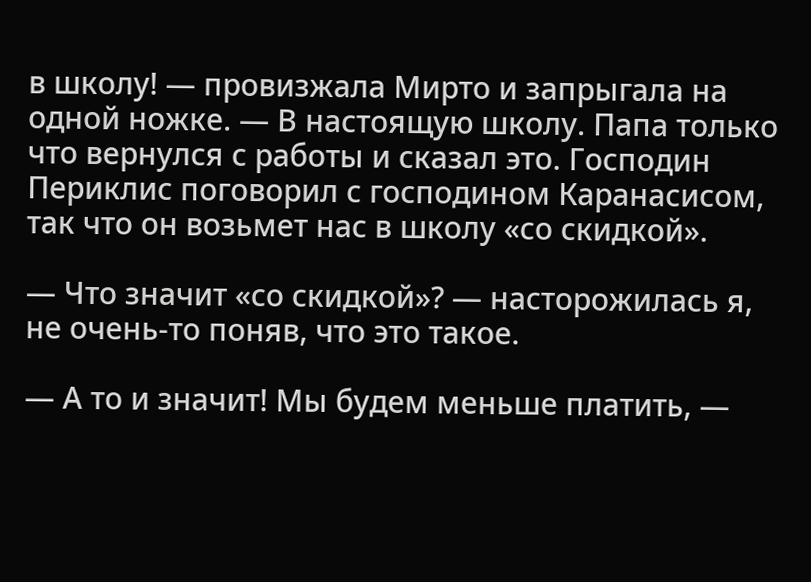в школу! — провизжала Мирто и запрыгала на одной ножке. — В настоящую школу. Папа только что вернулся с работы и сказал это. Господин Периклис поговорил с господином Каранасисом, так что он возьмет нас в школу «со скидкой».

— Что значит «со скидкой»? — насторожилась я, не очень-то поняв, что это такое.

— А то и значит! Мы будем меньше платить, —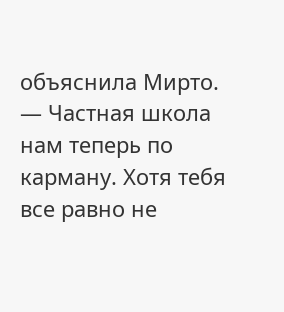объяснила Мирто. — Частная школа нам теперь по карману. Хотя тебя все равно не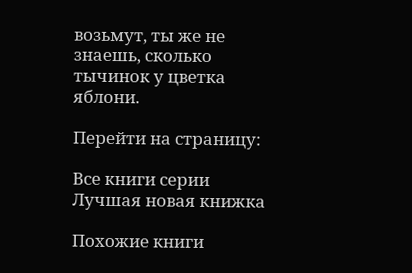возьмут, ты же не знаешь, сколько тычинок у цветка яблони.

Перейти на страницу:

Все книги серии Лучшая новая книжка

Похожие книги